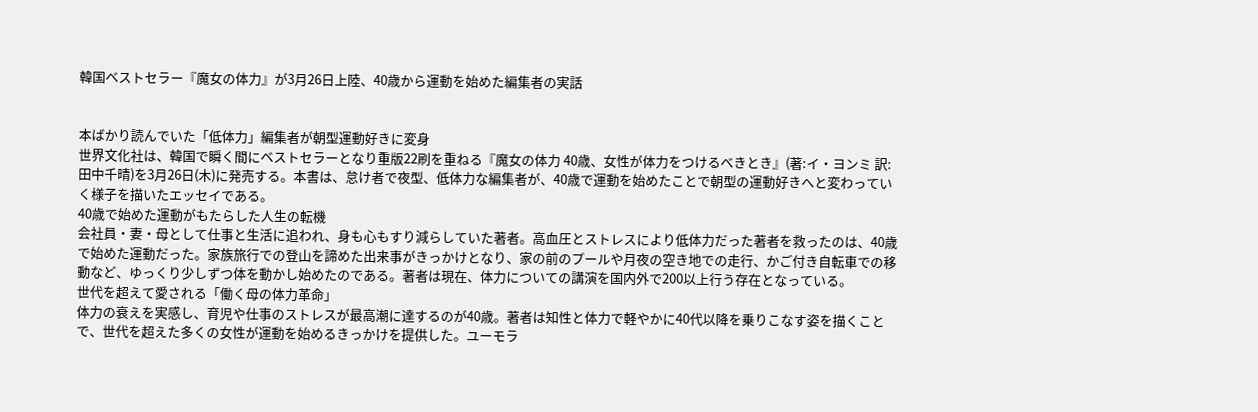韓国ベストセラー『魔女の体力』が3月26日上陸、40歳から運動を始めた編集者の実話


本ばかり読んでいた「低体力」編集者が朝型運動好きに変身
世界文化社は、韓国で瞬く間にベストセラーとなり重版22刷を重ねる『魔女の体力 40歳、女性が体力をつけるべきとき』(著:イ・ヨンミ 訳:田中千晴)を3月26日(木)に発売する。本書は、怠け者で夜型、低体力な編集者が、40歳で運動を始めたことで朝型の運動好きへと変わっていく様子を描いたエッセイである。
40歳で始めた運動がもたらした人生の転機
会社員・妻・母として仕事と生活に追われ、身も心もすり減らしていた著者。高血圧とストレスにより低体力だった著者を救ったのは、40歳で始めた運動だった。家族旅行での登山を諦めた出来事がきっかけとなり、家の前のプールや月夜の空き地での走行、かご付き自転車での移動など、ゆっくり少しずつ体を動かし始めたのである。著者は現在、体力についての講演を国内外で200以上行う存在となっている。
世代を超えて愛される「働く母の体力革命」
体力の衰えを実感し、育児や仕事のストレスが最高潮に達するのが40歳。著者は知性と体力で軽やかに40代以降を乗りこなす姿を描くことで、世代を超えた多くの女性が運動を始めるきっかけを提供した。ユーモラ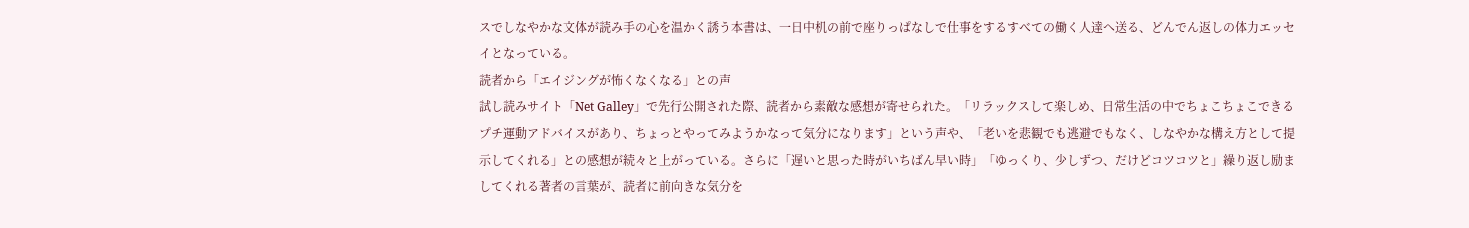スでしなやかな文体が読み手の心を温かく誘う本書は、一日中机の前で座りっぱなしで仕事をするすべての働く人達へ送る、どんでん返しの体力エッセイとなっている。
読者から「エイジングが怖くなくなる」との声
試し読みサイト「Net Galley」で先行公開された際、読者から素敵な感想が寄せられた。「リラックスして楽しめ、日常生活の中でちょこちょこできるプチ運動アドバイスがあり、ちょっとやってみようかなって気分になります」という声や、「老いを悲観でも逃避でもなく、しなやかな構え方として提示してくれる」との感想が続々と上がっている。さらに「遅いと思った時がいちばん早い時」「ゆっくり、少しずつ、だけどコツコツと」繰り返し励ましてくれる著者の言葉が、読者に前向きな気分を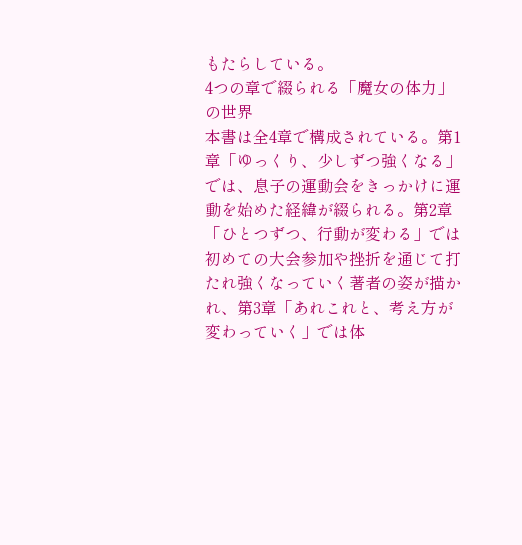もたらしている。
4つの章で綴られる「魔女の体力」の世界
本書は全4章で構成されている。第1章「ゆっくり、少しずつ強くなる」では、息子の運動会をきっかけに運動を始めた経緯が綴られる。第2章「ひとつずつ、行動が変わる」では初めての大会参加や挫折を通じて打たれ強くなっていく著者の姿が描かれ、第3章「あれこれと、考え方が変わっていく」では体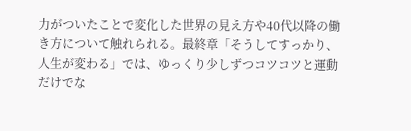力がついたことで変化した世界の見え方や40代以降の働き方について触れられる。最終章「そうしてすっかり、人生が変わる」では、ゆっくり少しずつコツコツと運動だけでな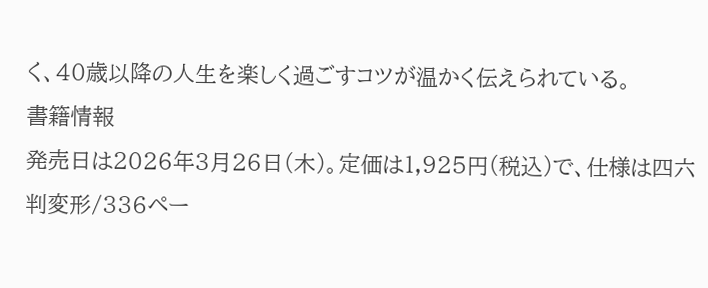く、40歳以降の人生を楽しく過ごすコツが温かく伝えられている。
書籍情報
発売日は2026年3月26日(木)。定価は1,925円(税込)で、仕様は四六判変形/336ペー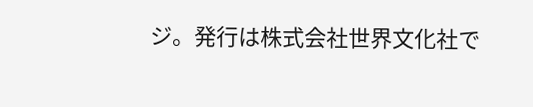ジ。発行は株式会社世界文化社で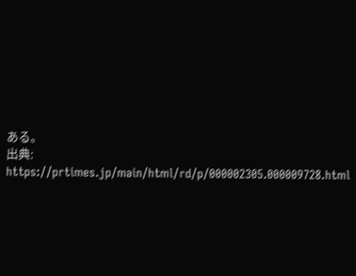ある。
出典: https://prtimes.jp/main/html/rd/p/000002305.000009728.html